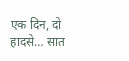एक दिन, दो हादसे… सात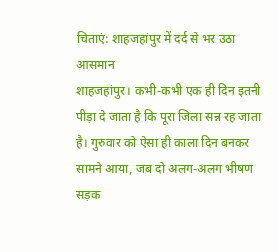चिताएं: शाहजहांपुर में दर्द से भर उठा आसमान
शाहजहांपुर। कभी-कभी एक ही दिन इतनी पीड़ा दे जाता है कि पूरा जिला सन्न रह जाता है। गुरुवार को ऐसा ही काला दिन बनकर सामने आया, जब दो अलग-अलग भीषण सड़क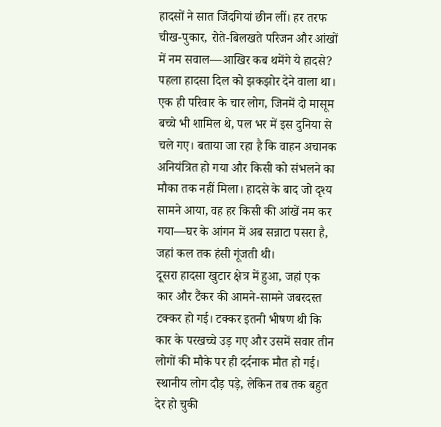हादसों ने सात जिंदगियां छीन लीं। हर तरफ चीख-पुकार, रोते-बिलखते परिजन और आंखों में नम सवाल—आखिर कब थमेंगे ये हादसे?
पहला हादसा दिल को झकझोर देने वाला था। एक ही परिवार के चार लोग, जिनमें दो मासूम बच्चे भी शामिल थे, पल भर में इस दुनिया से चले गए। बताया जा रहा है कि वाहन अचानक अनियंत्रित हो गया और किसी को संभलने का मौका तक नहीं मिला। हादसे के बाद जो दृश्य सामने आया, वह हर किसी की आंखें नम कर गया—घर के आंगन में अब सन्नाटा पसरा है, जहां कल तक हंसी गूंजती थी।
दूसरा हादसा खुटार क्षेत्र में हुआ, जहां एक कार और टैंकर की आमने-सामने जबरदस्त टक्कर हो गई। टक्कर इतनी भीषण थी कि कार के परखच्चे उड़ गए और उसमें सवार तीन लोगों की मौके पर ही दर्दनाक मौत हो गई। स्थानीय लोग दौड़ पड़े, लेकिन तब तक बहुत देर हो चुकी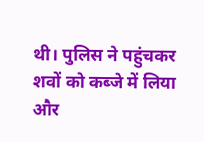थी। पुलिस ने पहुंचकर शवों को कब्जे में लिया और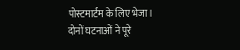पोस्टमार्टम के लिए भेजा।
दोनों घटनाओं ने पूरे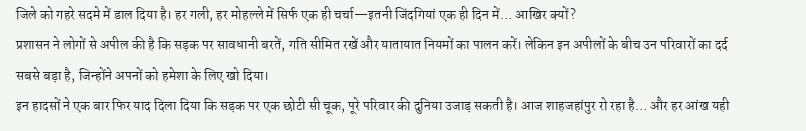जिले को गहरे सदमे में डाल दिया है। हर गली, हर मोहल्ले में सिर्फ एक ही चर्चा—इतनी जिंदगियां एक ही दिन में… आखिर क्यों?
प्रशासन ने लोगों से अपील की है कि सड़क पर सावधानी बरतें, गति सीमित रखें और यातायात नियमों का पालन करें। लेकिन इन अपीलों के बीच उन परिवारों का दर्द सबसे बड़ा है, जिन्होंने अपनों को हमेशा के लिए खो दिया।
इन हादसों ने एक बार फिर याद दिला दिया कि सड़क पर एक छोटी सी चूक, पूरे परिवार की दुनिया उजाड़ सकती है। आज शाहजहांपुर रो रहा है… और हर आंख यही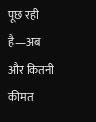पूछ रही है—अब और कितनी कीमत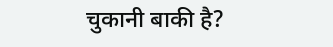चुकानी बाकी है?